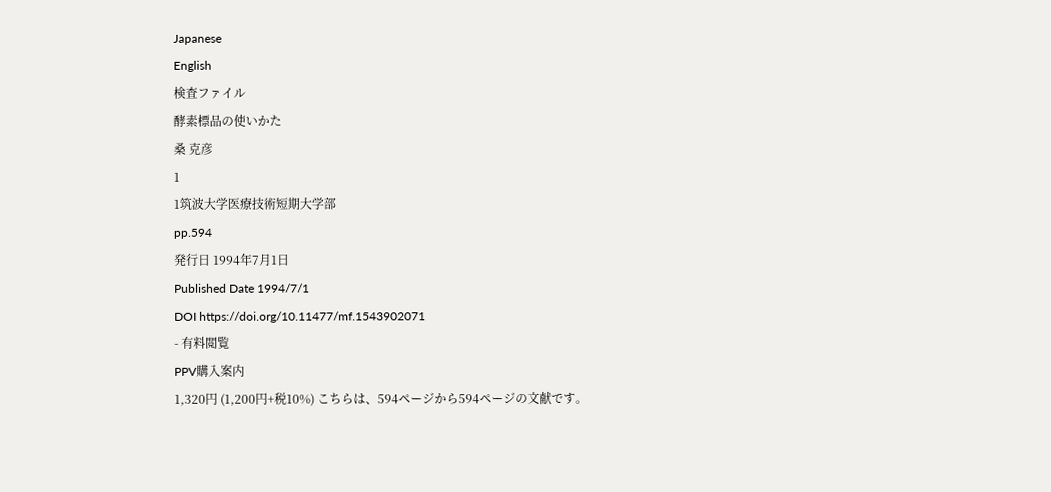Japanese
English
検査ファイル
酵素標品の使いかた
桑 克彦
1
1筑波大学医療技術短期大学部
pp.594
発行日 1994年7月1日
Published Date 1994/7/1
DOI https://doi.org/10.11477/mf.1543902071
- 有料閲覧
PPV購入案内
1,320円 (1,200円+税10%) こちらは、594ページから594ページの文献です。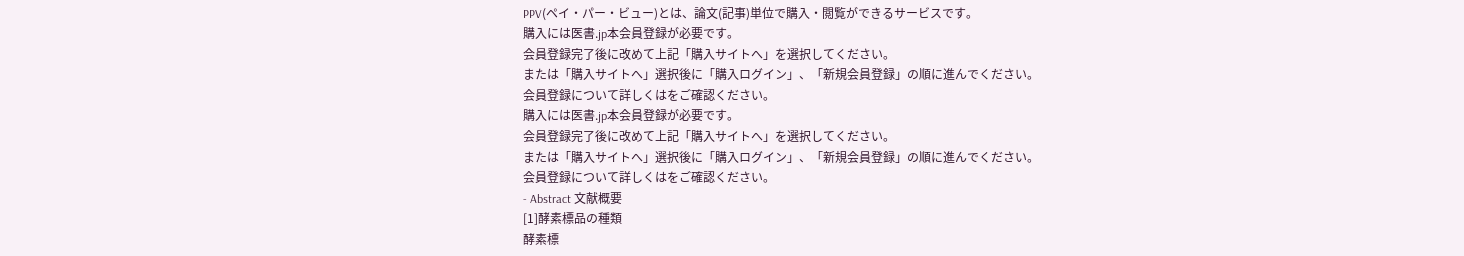PPV(ペイ・パー・ビュー)とは、論文(記事)単位で購入・閲覧ができるサービスです。
購入には医書.jp本会員登録が必要です。
会員登録完了後に改めて上記「購入サイトへ」を選択してください。
または「購入サイトへ」選択後に「購入ログイン」、「新規会員登録」の順に進んでください。
会員登録について詳しくはをご確認ください。
購入には医書.jp本会員登録が必要です。
会員登録完了後に改めて上記「購入サイトへ」を選択してください。
または「購入サイトへ」選択後に「購入ログイン」、「新規会員登録」の順に進んでください。
会員登録について詳しくはをご確認ください。
- Abstract 文献概要
[1]酵素標品の種類
酵素標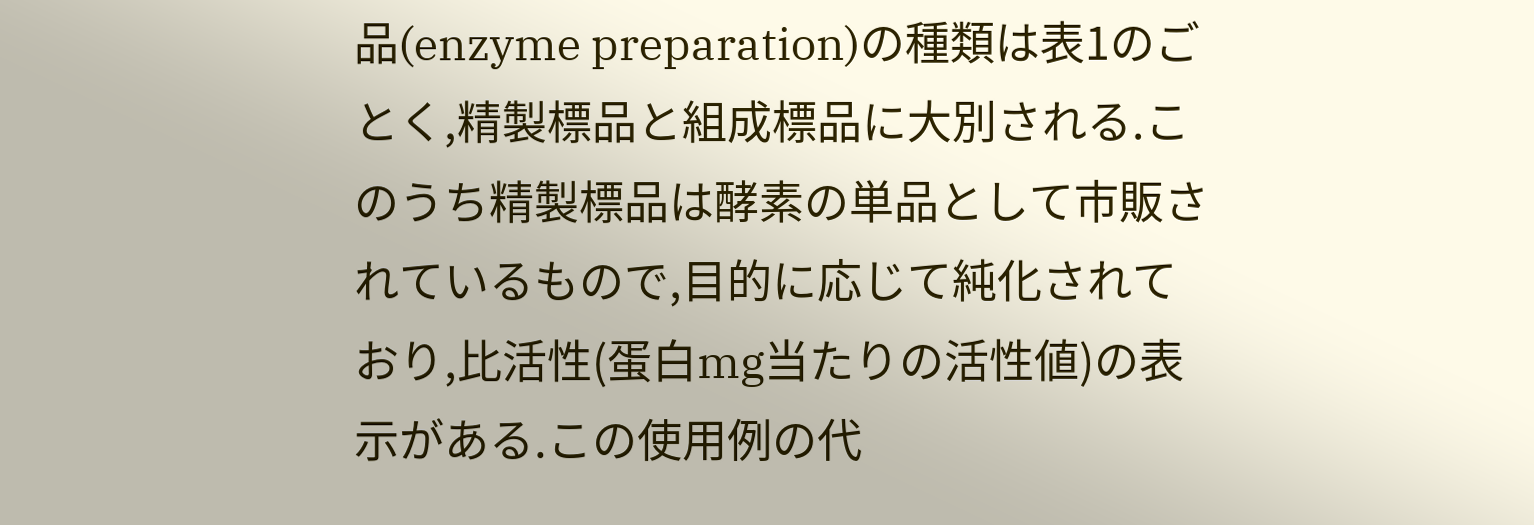品(enzyme preparation)の種類は表1のごとく,精製標品と組成標品に大別される.このうち精製標品は酵素の単品として市販されているもので,目的に応じて純化されており,比活性(蛋白mg当たりの活性値)の表示がある.この使用例の代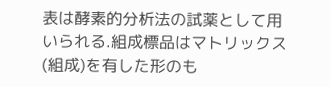表は酵素的分析法の試薬として用いられる.組成標品はマトリックス(組成)を有した形のも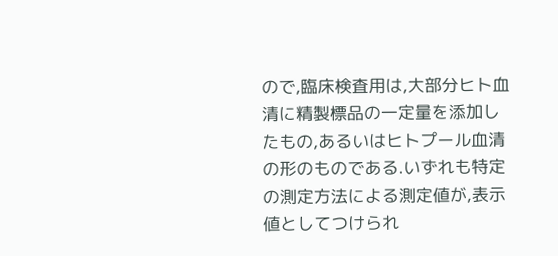ので,臨床検査用は,大部分ヒト血清に精製標品の一定量を添加したもの,あるいはヒトプール血清の形のものである.いずれも特定の測定方法による測定値が,表示値としてつけられ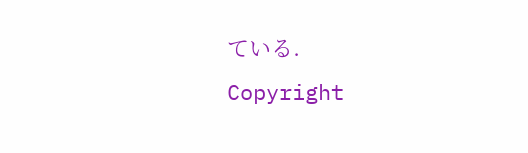ている.
Copyright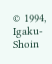© 1994, Igaku-Shoin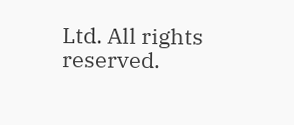Ltd. All rights reserved.